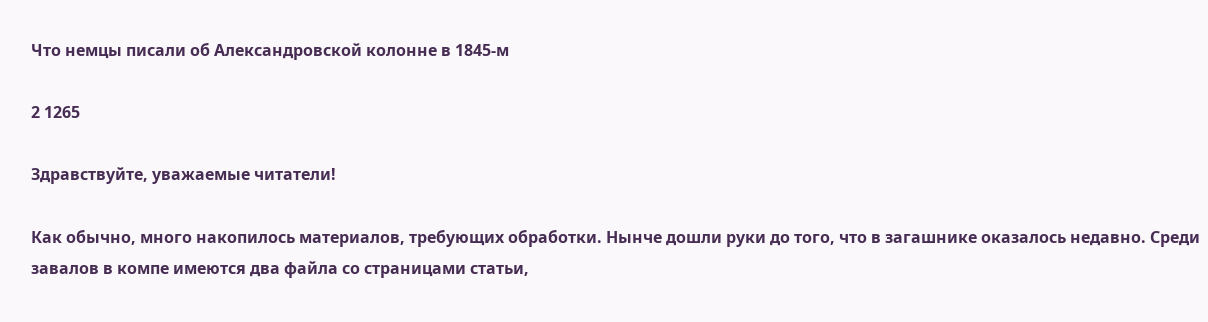Что немцы писали об Александровской колонне в 1845-м

2 1265

Здравствуйте, уважаемые читатели!

Как обычно, много накопилось материалов, требующих обработки. Нынче дошли руки до того, что в загашнике оказалось недавно. Среди завалов в компе имеются два файла со страницами статьи,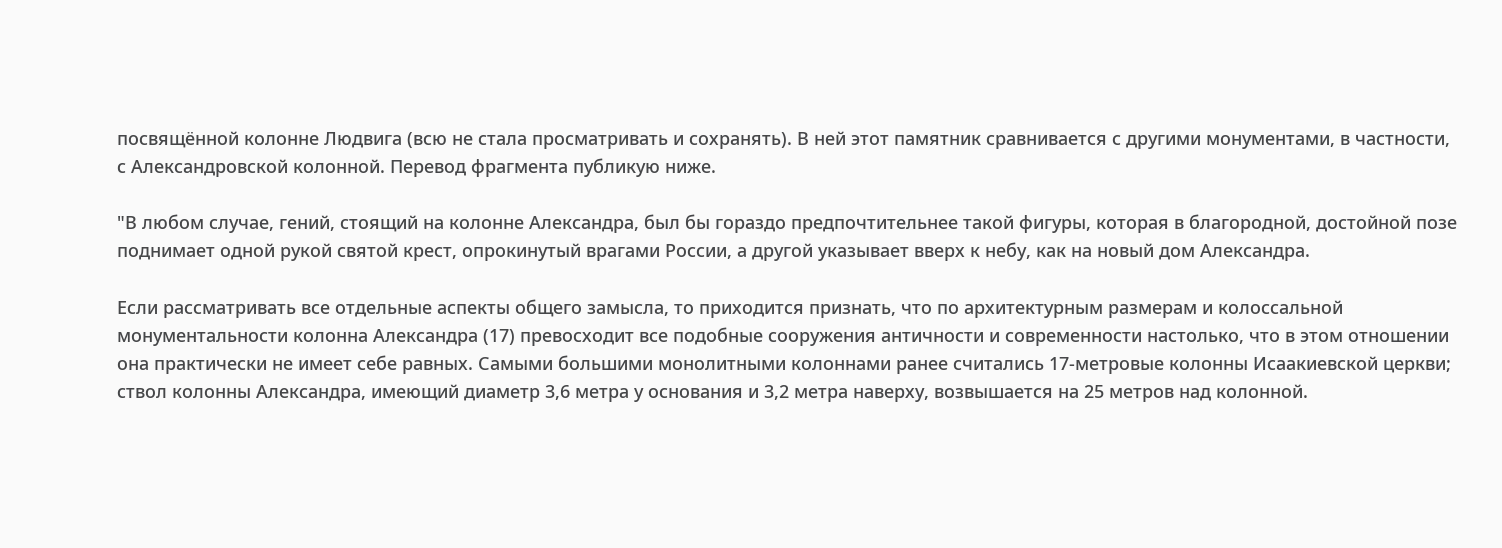посвящённой колонне Людвига (всю не стала просматривать и сохранять). В ней этот памятник сравнивается с другими монументами, в частности, с Александровской колонной. Перевод фрагмента публикую ниже.

"В любом случае, гений, стоящий на колонне Александра, был бы гораздо предпочтительнее такой фигуры, которая в благородной, достойной позе поднимает одной рукой святой крест, опрокинутый врагами России, а другой указывает вверх к небу, как на новый дом Александра.

Если рассматривать все отдельные аспекты общего замысла, то приходится признать, что по архитектурным размерам и колоссальной монументальности колонна Александра (17) превосходит все подобные сооружения античности и современности настолько, что в этом отношении она практически не имеет себе равных. Самыми большими монолитными колоннами ранее считались 17-метровые колонны Исаакиевской церкви; ствол колонны Александра, имеющий диаметр 3,6 метра у основания и 3,2 метра наверху, возвышается на 25 метров над колонной.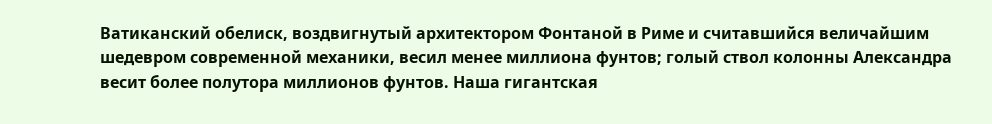Ватиканский обелиск, воздвигнутый архитектором Фонтаной в Риме и считавшийся величайшим шедевром современной механики, весил менее миллиона фунтов; голый ствол колонны Александра весит более полутора миллионов фунтов. Наша гигантская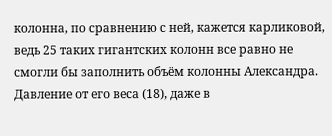колонна, по сравнению с ней, кажется карликовой, ведь 25 таких гигантских колонн все равно не смогли бы заполнить объём колонны Александра. Давление от его веса (18), даже в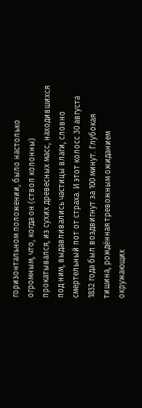горизонтальном положении, было настолько огромным, что, когда он (ствол колонны) прокатывался, из сухих древесных масс, находившихся под ним, выдавливались частицы влаги, словно смертельный пот от страха. И этот колосс 30 августа 1832 года был воздвигнут за 100 минут. Глубокая тишина, рождённая тревожным ожиданием окружающих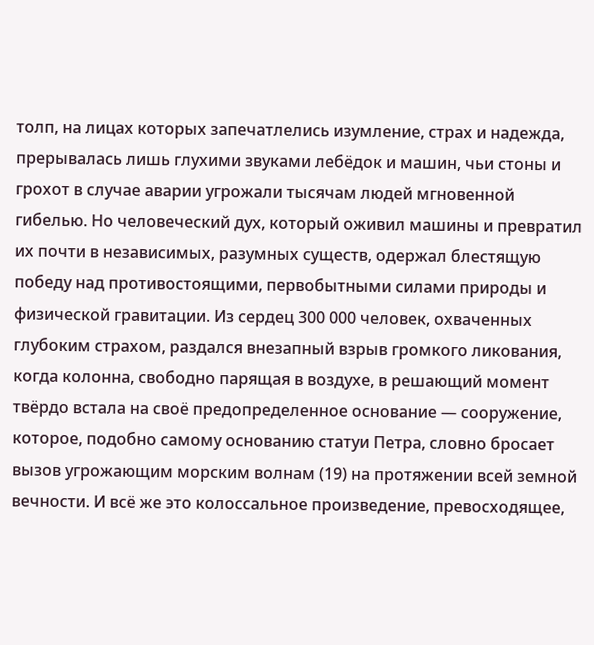толп, на лицах которых запечатлелись изумление, страх и надежда, прерывалась лишь глухими звуками лебёдок и машин, чьи стоны и грохот в случае аварии угрожали тысячам людей мгновенной гибелью. Но человеческий дух, который оживил машины и превратил их почти в независимых, разумных существ, одержал блестящую победу над противостоящими, первобытными силами природы и физической гравитации. Из сердец 300 000 человек, охваченных глубоким страхом, раздался внезапный взрыв громкого ликования, когда колонна, свободно парящая в воздухе, в решающий момент твёрдо встала на своё предопределенное основание — сооружение, которое, подобно самому основанию статуи Петра, словно бросает вызов угрожающим морским волнам (19) на протяжении всей земной вечности. И всё же это колоссальное произведение, превосходящее,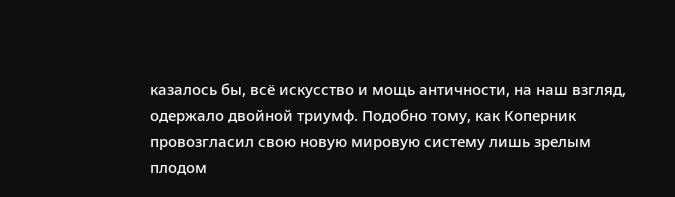казалось бы, всё искусство и мощь античности, на наш взгляд, одержало двойной триумф. Подобно тому, как Коперник провозгласил свою новую мировую систему лишь зрелым плодом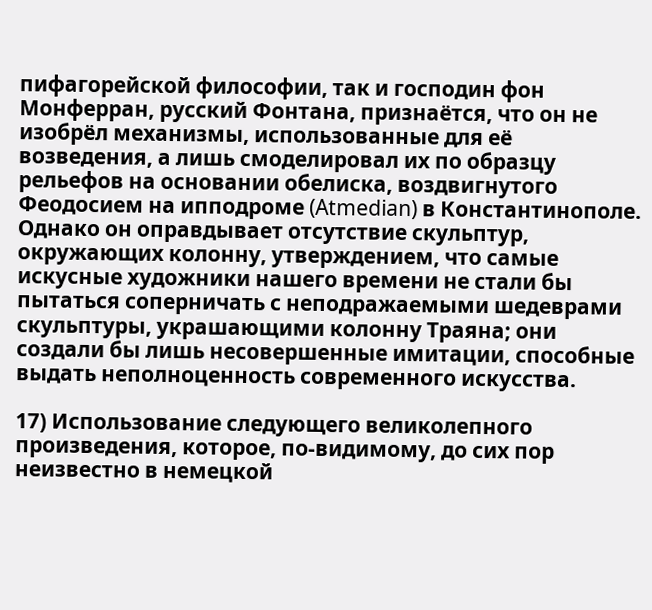пифагорейской философии, так и господин фон Монферран, русский Фонтана, признаётся, что он не изобрёл механизмы, использованные для её возведения, а лишь смоделировал их по образцу рельефов на основании обелиска, воздвигнутого Феодосием на ипподроме (Atmedian) в Константинополе. Однако он оправдывает отсутствие скульптур, окружающих колонну, утверждением, что самые искусные художники нашего времени не стали бы пытаться соперничать с неподражаемыми шедеврами скульптуры, украшающими колонну Траяна; они создали бы лишь несовершенные имитации, способные выдать неполноценность современного искусства.

17) Использование следующего великолепного произведения, которое, по-видимому, до сих пор неизвестно в немецкой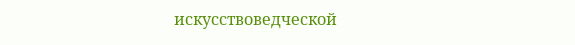искусствоведческой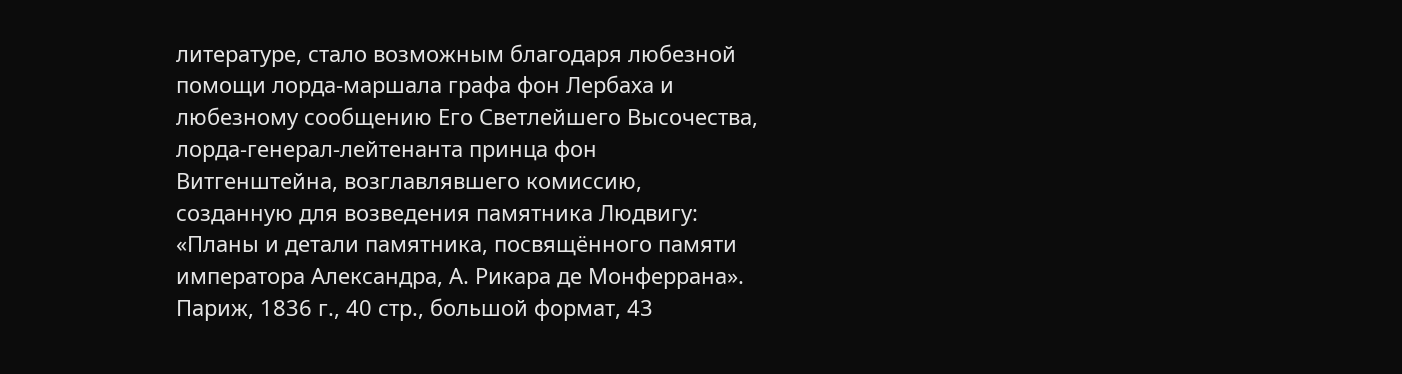литературе, стало возможным благодаря любезной помощи лорда-маршала графа фон Лербаха и любезному сообщению Его Светлейшего Высочества, лорда-генерал-лейтенанта принца фон Витгенштейна, возглавлявшего комиссию, созданную для возведения памятника Людвигу: «Планы и детали памятника, посвящённого памяти императора Александра, А. Рикара де Монферрана». Париж, 1836 г., 40 стр., большой формат, 43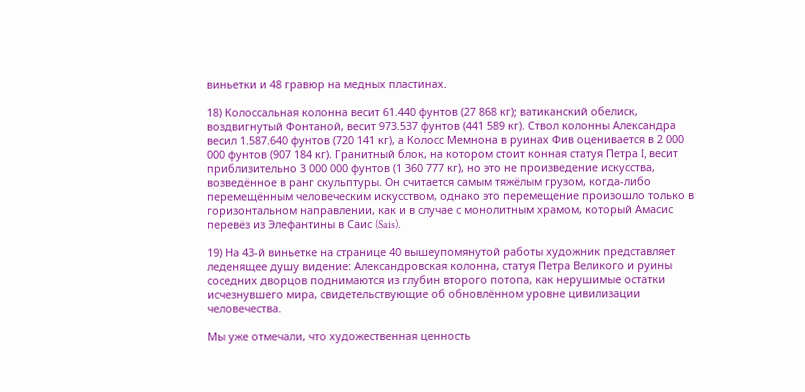виньетки и 48 гравюр на медных пластинах.

18) Колоссальная колонна весит 61.440 фунтов (27 868 кг); ватиканский обелиск, воздвигнутый Фонтаной, весит 973.537 фунтов (441 589 кг). Ствол колонны Александра весил 1.587.640 фунтов (720 141 кг), а Колосс Мемнона в руинах Фив оценивается в 2 000 000 фунтов (907 184 кг). Гранитный блок, на котором стоит конная статуя Петра I, весит приблизительно 3 000 000 фунтов (1 360 777 кг), но это не произведение искусства, возведённое в ранг скульптуры. Он считается самым тяжёлым грузом, когда-либо перемещённым человеческим искусством, однако это перемещение произошло только в горизонтальном направлении, как и в случае с монолитным храмом, который Амасис перевёз из Элефантины в Саис (Sais).

19) На 43-й виньетке на странице 40 вышеупомянутой работы художник представляет леденящее душу видение: Александровская колонна, статуя Петра Великого и руины соседних дворцов поднимаются из глубин второго потопа, как нерушимые остатки исчезнувшего мира, свидетельствующие об обновлённом уровне цивилизации человечества.

Мы уже отмечали, что художественная ценность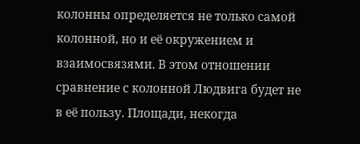колонны определяется не только самой колонной, но и её окружением и взаимосвязями. В этом отношении сравнение с колонной Людвига будет не в её пользу. Площади, некогда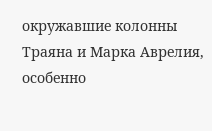окружавшие колонны Траяна и Марка Аврелия, особенно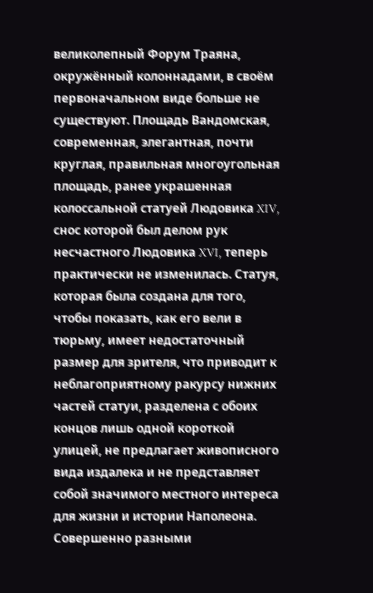великолепный Форум Траяна, окружённый колоннадами, в своём первоначальном виде больше не существуют. Площадь Вандомская, современная, элегантная, почти круглая, правильная многоугольная площадь, ранее украшенная колоссальной статуей Людовика XIV, снос которой был делом рук несчастного Людовика XVI, теперь практически не изменилась. Статуя, которая была создана для того, чтобы показать, как его вели в тюрьму, имеет недостаточный размер для зрителя, что приводит к неблагоприятному ракурсу нижних частей статуи, разделена с обоих концов лишь одной короткой улицей, не предлагает живописного вида издалека и не представляет собой значимого местного интереса для жизни и истории Наполеона. Совершенно разными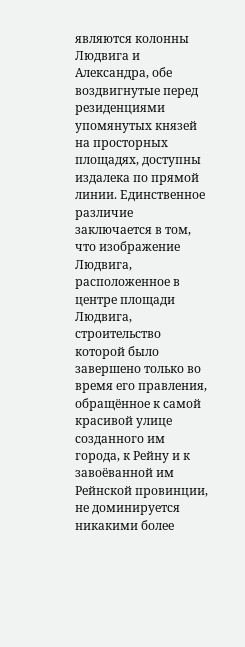являются колонны Людвига и Александра, обе воздвигнутые перед резиденциями упомянутых князей на просторных площадях, доступны издалека по прямой линии. Единственное различие заключается в том, что изображение Людвига, расположенное в центре площади Людвига, строительство которой было завершено только во время его правления, обращённое к самой красивой улице созданного им города, к Рейну и к завоёванной им Рейнской провинции, не доминируется никакими более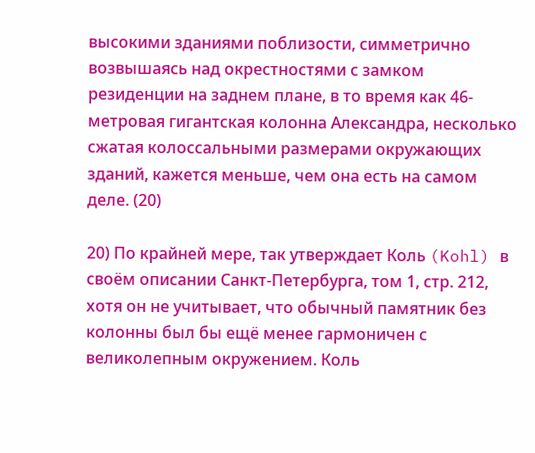высокими зданиями поблизости, симметрично возвышаясь над окрестностями с замком резиденции на заднем плане, в то время как 46-метровая гигантская колонна Александра, несколько сжатая колоссальными размерами окружающих зданий, кажется меньше, чем она есть на самом деле. (20)

20) По крайней мере, так утверждает Коль (Kohl) в своём описании Санкт-Петербурга, том 1, стр. 212, хотя он не учитывает, что обычный памятник без колонны был бы ещё менее гармоничен с великолепным окружением. Коль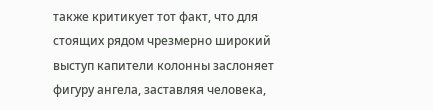также критикует тот факт, что для стоящих рядом чрезмерно широкий выступ капители колонны заслоняет фигуру ангела, заставляя человека,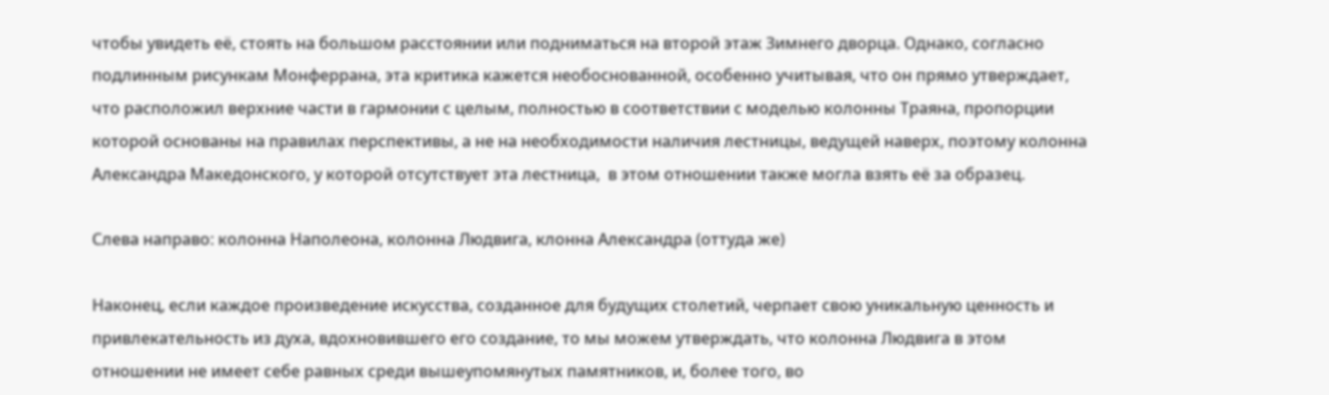чтобы увидеть её, стоять на большом расстоянии или подниматься на второй этаж Зимнего дворца. Однако, согласно подлинным рисункам Монферрана, эта критика кажется необоснованной, особенно учитывая, что он прямо утверждает, что расположил верхние части в гармонии с целым, полностью в соответствии с моделью колонны Траяна, пропорции которой основаны на правилах перспективы, а не на необходимости наличия лестницы, ведущей наверх, поэтому колонна Александра Македонского, у которой отсутствует эта лестница,  в этом отношении также могла взять её за образец.

Слева направо: колонна Наполеона, колонна Людвига, клонна Александра (оттуда же)

Наконец, если каждое произведение искусства, созданное для будущих столетий, черпает свою уникальную ценность и привлекательность из духа, вдохновившего его создание, то мы можем утверждать, что колонна Людвига в этом отношении не имеет себе равных среди вышеупомянутых памятников, и, более того, во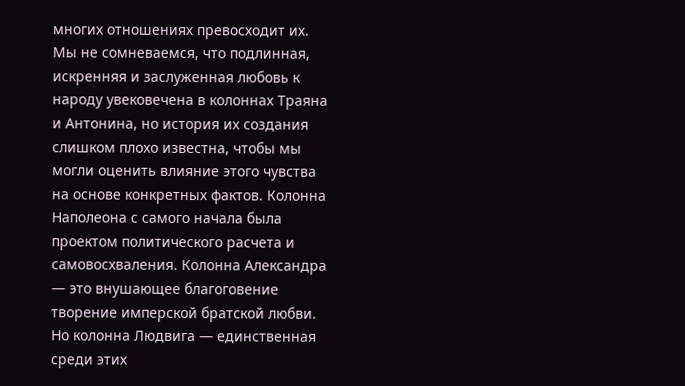многих отношениях превосходит их. Мы не сомневаемся, что подлинная, искренняя и заслуженная любовь к народу увековечена в колоннах Траяна и Антонина, но история их создания слишком плохо известна, чтобы мы могли оценить влияние этого чувства на основе конкретных фактов. Колонна Наполеона с самого начала была проектом политического расчета и самовосхваления. Колонна Александра — это внушающее благоговение творение имперской братской любви. Но колонна Людвига — единственная среди этих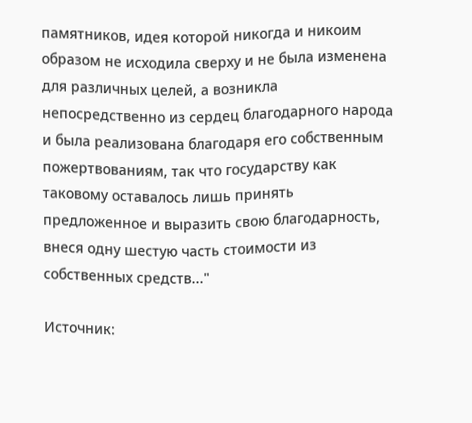памятников, идея которой никогда и никоим образом не исходила сверху и не была изменена для различных целей, а возникла непосредственно из сердец благодарного народа и была реализована благодаря его собственным пожертвованиям, так что государству как таковому оставалось лишь принять предложенное и выразить свою благодарность, внеся одну шестую часть стоимости из собственных средств..."

Источник: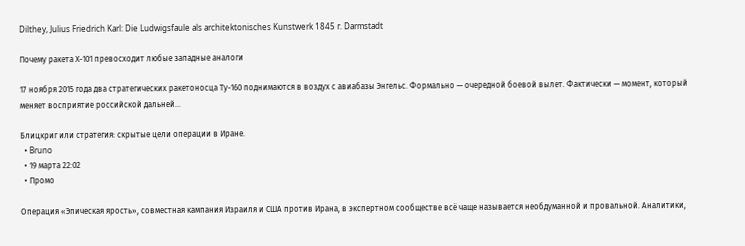Dilthey, Julius Friedrich Karl: Die Ludwigsfaule als architektonisches Kunstwerk 1845 г. Darmstadt

Почему ракета Х-101 превосходит любые западные аналоги

17 ноября 2015 года два стратегических ракетоносца Ту-160 поднимаются в воздух с авиабазы Энгельс. Формально — очередной боевой вылет. Фактически — момент, который меняет восприятие российской дальней...

Блицкриг или стратегия: скрытые цели операции в Иране.
  • Bruno
  • 19 марта 22:02
  • Промо

Операция «Эпическая ярость», совместная кампания Израиля и США против Ирана, в экспертном сообществе всё чаще называется необдуманной и провальной. Аналитики,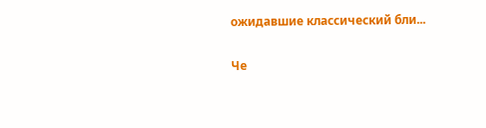ожидавшие классический бли...

Че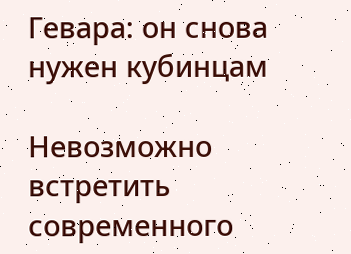Гевара: он снова нужен кубинцам

Невозможно встретить современного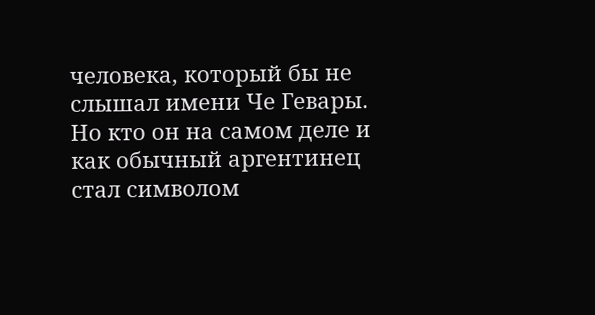человека, который бы не слышал имени Че Гевары. Но кто он на самом деле и как обычный аргентинец стал символом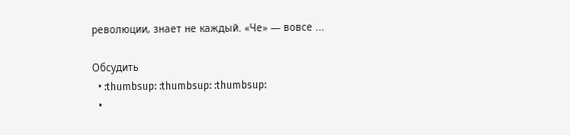революции, знает не каждый. «Че» — вовсе ...

Обсудить
  • :thumbsup: :thumbsup: :thumbsup:
  •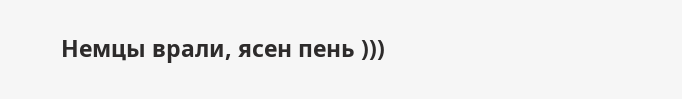Немцы врали, ясен пень )))